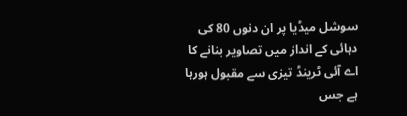سوشل میڈیا پر ان دنوں 80 کی دہائی کے انداز میں تصاویر بنانے کا اے آئی ٹرینڈ تیزی سے مقبول ہورہا ہے جس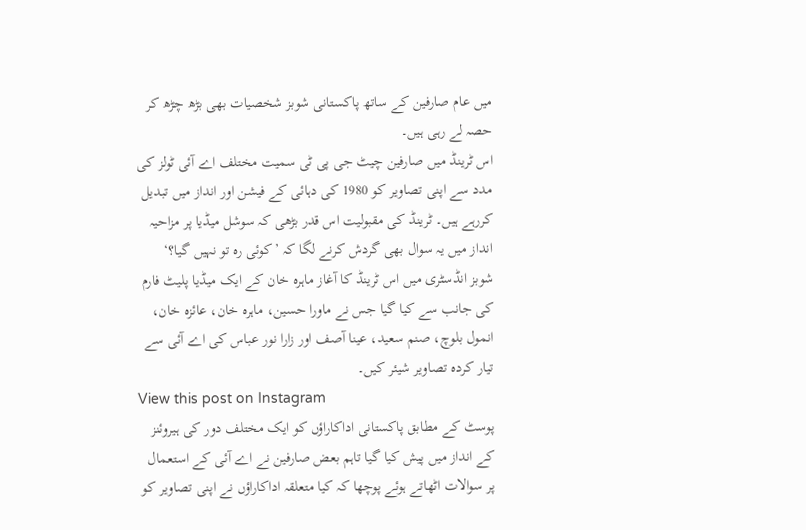میں عام صارفین کے ساتھ پاکستانی شوبز شخصیات بھی بڑھ چڑھ کر حصہ لے رہی ہیں۔
اس ٹرینڈ میں صارفین چیٹ جی پی ٹی سمیت مختلف اے آئی ٹولز کی مدد سے اپنی تصاویر کو 1980 کی دہائی کے فیشن اور انداز میں تبدیل کررہے ہیں۔ ٹرینڈ کی مقبولیت اس قدر بڑھی کہ سوشل میڈیا پر مزاحیہ انداز میں یہ سوال بھی گردش کرنے لگا کہ ’کوئی رہ تو نہیں گیا؟‘
شوبز انڈسٹری میں اس ٹرینڈ کا آغاز ماہرہ خان کے ایک میڈیا پلیٹ فارم کی جانب سے کیا گیا جس نے ماورا حسین، ماہرہ خان، عائزہ خان، انمول بلوچ، صنم سعید، عینا آصف اور زارا نور عباس کی اے آئی سے تیار کردہ تصاویر شیئر کیں۔
View this post on Instagram
پوسٹ کے مطابق پاکستانی اداکاراؤں کو ایک مختلف دور کی ہیروئنز کے انداز میں پیش کیا گیا تاہم بعض صارفین نے اے آئی کے استعمال پر سوالات اٹھاتے ہوئے پوچھا کہ کیا متعلقہ اداکاراؤں نے اپنی تصاویر کو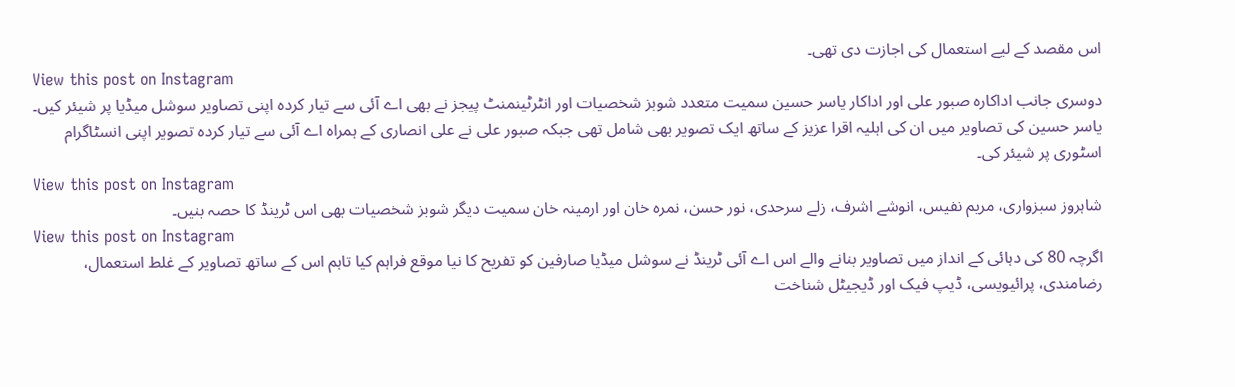اس مقصد کے لیے استعمال کی اجازت دی تھی۔
View this post on Instagram
دوسری جانب اداکارہ صبور علی اور اداکار یاسر حسین سمیت متعدد شوبز شخصیات اور انٹرٹینمنٹ پیجز نے بھی اے آئی سے تیار کردہ اپنی تصاویر سوشل میڈیا پر شیئر کیں۔
یاسر حسین کی تصاویر میں ان کی اہلیہ اقرا عزیز کے ساتھ ایک تصویر بھی شامل تھی جبکہ صبور علی نے علی انصاری کے ہمراہ اے آئی سے تیار کردہ تصویر اپنی انسٹاگرام اسٹوری پر شیئر کی۔
View this post on Instagram
شاہروز سبزواری، مریم نفیس، انوشے اشرف، زلے سرحدی، نور حسن، نمرہ خان اور ارمینہ خان سمیت دیگر شوبز شخصیات بھی اس ٹرینڈ کا حصہ بنیں۔
View this post on Instagram
اگرچہ 80 کی دہائی کے انداز میں تصاویر بنانے والے اس اے آئی ٹرینڈ نے سوشل میڈیا صارفین کو تفریح کا نیا موقع فراہم کیا تاہم اس کے ساتھ تصاویر کے غلط استعمال، رضامندی، پرائیویسی، ڈیپ فیک اور ڈیجیٹل شناخت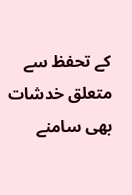کے تحفظ سے متعلق خدشات بھی سامنے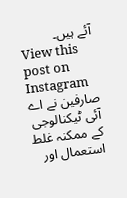آئے ہیں۔
View this post on Instagram
صارفین نے اے آئی ٹیکنالوجی کے ممکنہ غلط استعمال اور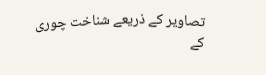تصاویر کے ذریعے شناخت چوری کے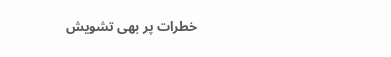خطرات پر بھی تشویش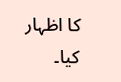کا اظہار کیا۔